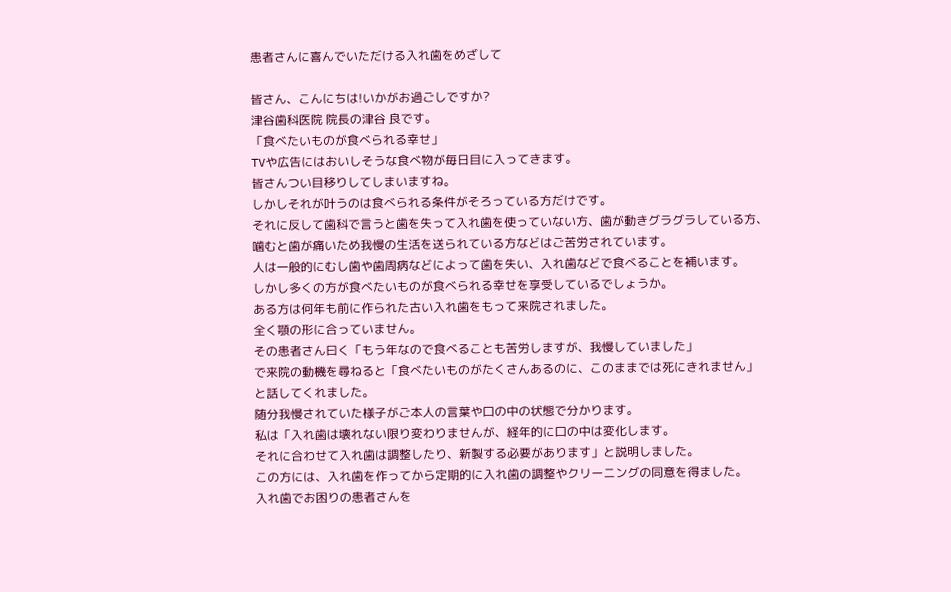患者さんに喜んでいただける入れ歯をめざして

皆さん、こんにちは!いかがお過ごしですか?
津谷歯科医院 院長の津谷 良です。
「食べたいものが食べられる幸せ」
TVや広告にはおいしそうな食べ物が毎日目に入ってきます。
皆さんつい目移りしてしまいますね。
しかしそれが叶うのは食べられる条件がそろっている方だけです。
それに反して歯科で言うと歯を失って入れ歯を使っていない方、歯が動きグラグラしている方、
噛むと歯が痛いため我慢の生活を送られている方などはご苦労されています。
人は一般的にむし歯や歯周病などによって歯を失い、入れ歯などで食べることを補います。
しかし多くの方が食べたいものが食べられる幸せを享受しているでしょうか。
ある方は何年も前に作られた古い入れ歯をもって来院されました。
全く顎の形に合っていません。
その患者さん曰く「もう年なので食べることも苦労しますが、我慢していました」
で来院の動機を尋ねると「食べたいものがたくさんあるのに、このままでは死にきれません」
と話してくれました。
随分我慢されていた様子がご本人の言葉や口の中の状態で分かります。
私は「入れ歯は壊れない限り変わりませんが、経年的に口の中は変化します。
それに合わせて入れ歯は調整したり、新製する必要があります」と説明しました。
この方には、入れ歯を作ってから定期的に入れ歯の調整やクリーニングの同意を得ました。
入れ歯でお困りの患者さんを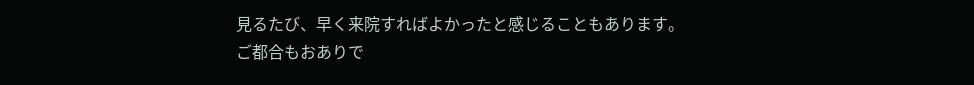見るたび、早く来院すればよかったと感じることもあります。
ご都合もおありで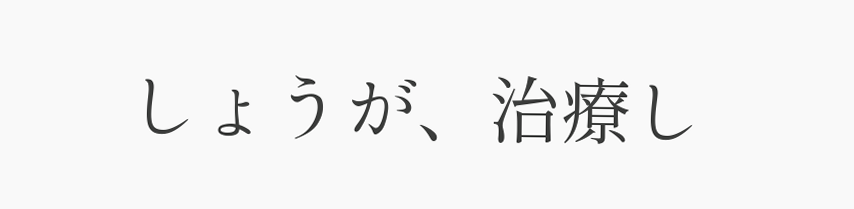しょうが、治療し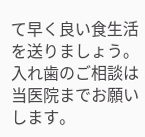て早く良い食生活を送りましょう。
入れ歯のご相談は当医院までお願いします。